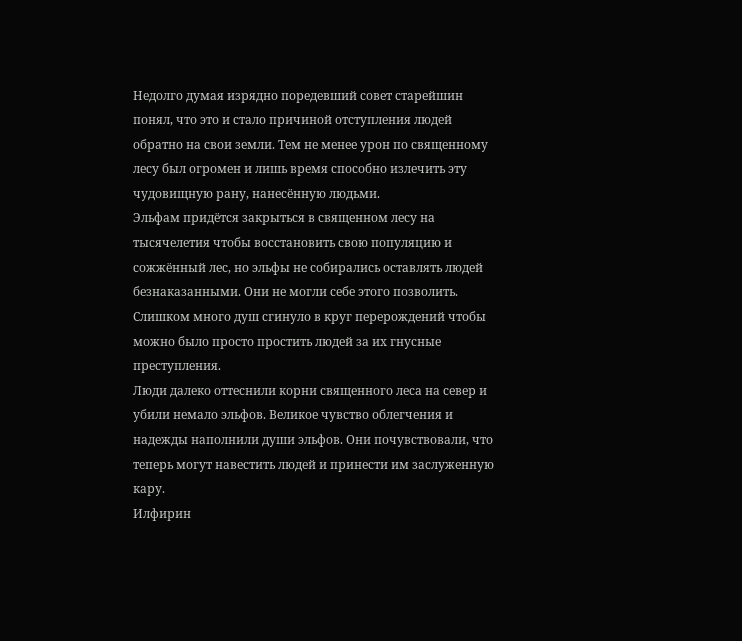Недолго думая изрядно поредевший совет старейшин понял, что это и стало причиной отступления людей обратно на свои земли. Тем не менее урон по священному лесу был огромен и лишь время способно излечить эту чудовищную рану, нанесённую людьми.
Эльфам придётся закрыться в священном лесу на тысячелетия чтобы восстановить свою популяцию и сожжённый лес, но эльфы не собирались оставлять людей безнаказанными. Они не могли себе этого позволить. Слишком много душ сгинуло в круг перерождений чтобы можно было просто простить людей за их гнусные преступления.
Люди далеко оттеснили корни священного леса на север и убили немало эльфов. Великое чувство облегчения и надежды наполнили души эльфов. Они почувствовали, что теперь могут навестить людей и принести им заслуженную кару.
Илфирин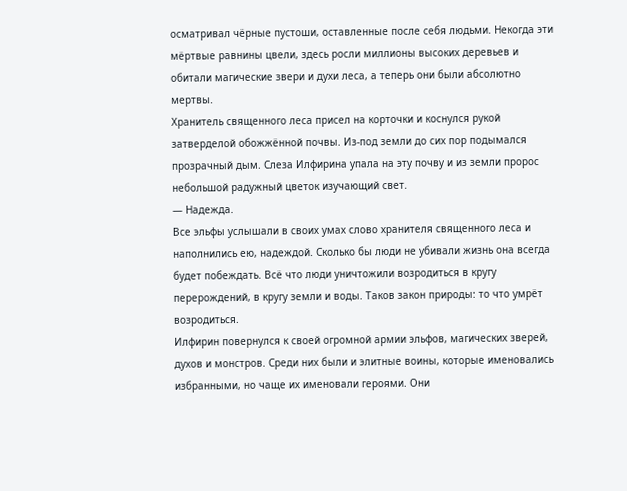осматривал чёрные пустоши, оставленные после себя людьми. Некогда эти мёртвые равнины цвели, здесь росли миллионы высоких деревьев и обитали магические звери и духи леса, а теперь они были абсолютно мертвы.
Хранитель священного леса присел на корточки и коснулся рукой затверделой обожжённой почвы. Из-под земли до сих пор подымался прозрачный дым. Слеза Илфирина упала на эту почву и из земли пророс небольшой радужный цветок изучающий свет.
— Надежда.
Все эльфы услышали в своих умах слово хранителя священного леса и наполнились ею, надеждой. Сколько бы люди не убивали жизнь она всегда будет побеждать. Всё что люди уничтожили возродиться в кругу перерождений, в кругу земли и воды. Таков закон природы: то что умрёт возродиться.
Илфирин повернулся к своей огромной армии эльфов, магических зверей, духов и монстров. Среди них были и элитные воины, которые именовались избранными, но чаще их именовали героями. Они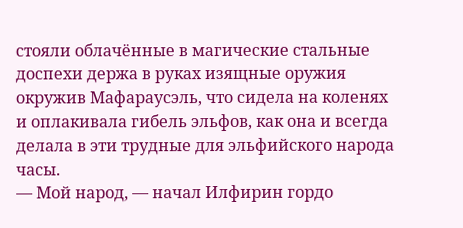стояли облачённые в магические стальные доспехи держа в руках изящные оружия окружив Мафараусэль, что сидела на коленях и оплакивала гибель эльфов, как она и всегда делала в эти трудные для эльфийского народа часы.
— Мой народ, — начал Илфирин гордо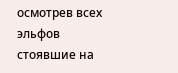осмотрев всех эльфов стоявшие на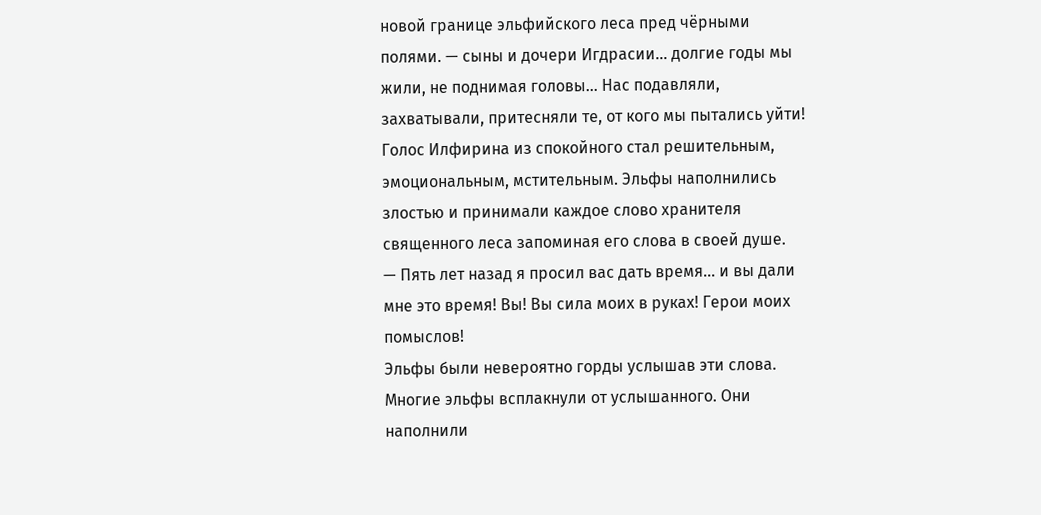новой границе эльфийского леса пред чёрными полями. — сыны и дочери Игдрасии… долгие годы мы жили, не поднимая головы… Нас подавляли, захватывали, притесняли те, от кого мы пытались уйти!
Голос Илфирина из спокойного стал решительным, эмоциональным, мстительным. Эльфы наполнились злостью и принимали каждое слово хранителя священного леса запоминая его слова в своей душе.
— Пять лет назад я просил вас дать время… и вы дали мне это время! Вы! Вы сила моих в руках! Герои моих помыслов!
Эльфы были невероятно горды услышав эти слова. Многие эльфы всплакнули от услышанного. Они наполнили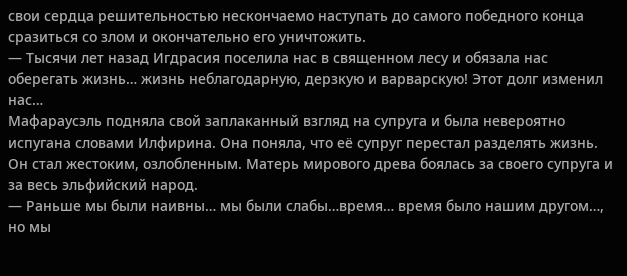свои сердца решительностью нескончаемо наступать до самого победного конца сразиться со злом и окончательно его уничтожить.
— Тысячи лет назад Игдрасия поселила нас в священном лесу и обязала нас оберегать жизнь… жизнь неблагодарную, дерзкую и варварскую! Этот долг изменил нас…
Мафараусэль подняла свой заплаканный взгляд на супруга и была невероятно испугана словами Илфирина. Она поняла, что её супруг перестал разделять жизнь. Он стал жестоким, озлобленным. Матерь мирового древа боялась за своего супруга и за весь эльфийский народ.
— Раньше мы были наивны… мы были слабы…время… время было нашим другом…, но мы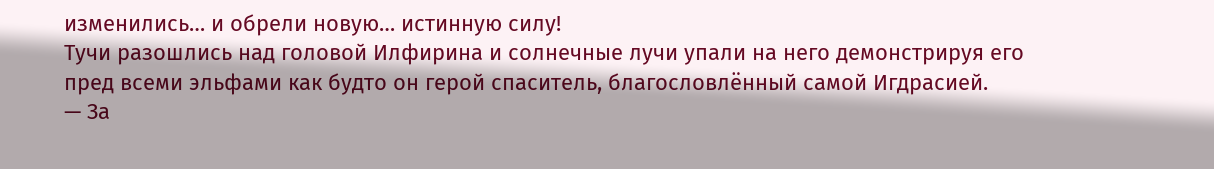изменились… и обрели новую… истинную силу!
Тучи разошлись над головой Илфирина и солнечные лучи упали на него демонстрируя его пред всеми эльфами как будто он герой спаситель, благословлённый самой Игдрасией.
— За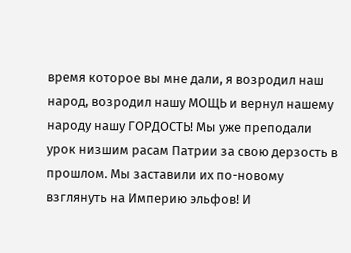время которое вы мне дали, я возродил наш народ, возродил нашу МОЩЬ и вернул нашему народу нашу ГОРДОСТЬ! Мы уже преподали урок низшим расам Патрии за свою дерзость в прошлом. Мы заставили их по-новому взглянуть на Империю эльфов! И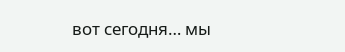вот сегодня… мы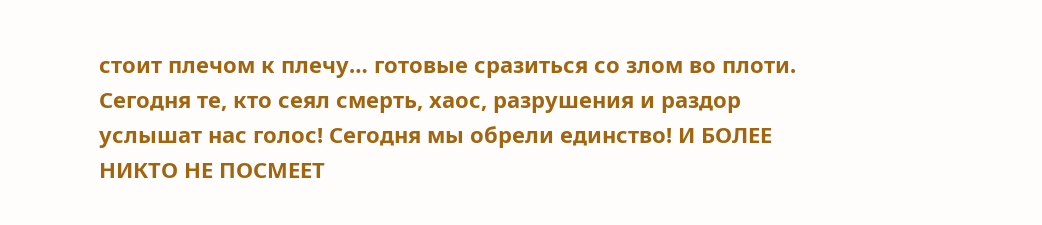стоит плечом к плечу… готовые сразиться со злом во плоти. Сегодня те, кто сеял смерть, хаос, разрушения и раздор услышат нас голос! Сегодня мы обрели единство! И БОЛЕЕ НИКТО НЕ ПОСМЕЕТ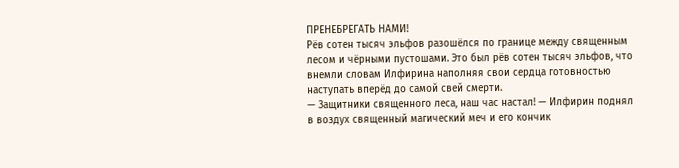ПРЕНЕБРЕГАТЬ НАМИ!
Рёв сотен тысяч эльфов разошёлся по границе между священным лесом и чёрными пустошами. Это был рёв сотен тысяч эльфов, что внемли словам Илфирина наполняя свои сердца готовностью наступать вперёд до самой свей смерти.
— Защитники священного леса, наш час настал! — Илфирин поднял в воздух священный магический меч и его кончик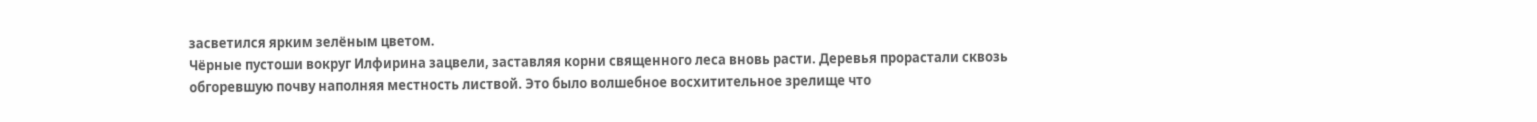засветился ярким зелёным цветом.
Чёрные пустоши вокруг Илфирина зацвели, заставляя корни священного леса вновь расти. Деревья прорастали сквозь обгоревшую почву наполняя местность листвой. Это было волшебное восхитительное зрелище что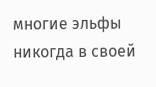многие эльфы никогда в своей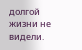долгой жизни не видели.